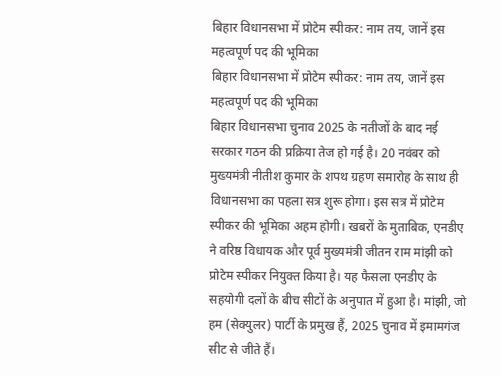बिहार विधानसभा में प्रोटेम स्पीकर: नाम तय, जानें इस महत्वपूर्ण पद की भूमिका
बिहार विधानसभा में प्रोटेम स्पीकर: नाम तय, जानें इस महत्वपूर्ण पद की भूमिका
बिहार विधानसभा चुनाव 2025 के नतीजों के बाद नई सरकार गठन की प्रक्रिया तेज हो गई है। 20 नवंबर को मुख्यमंत्री नीतीश कुमार के शपथ ग्रहण समारोह के साथ ही विधानसभा का पहला सत्र शुरू होगा। इस सत्र में प्रोटेम स्पीकर की भूमिका अहम होगी। खबरों के मुताबिक, एनडीए ने वरिष्ठ विधायक और पूर्व मुख्यमंत्री जीतन राम मांझी को प्रोटेम स्पीकर नियुक्त किया है। यह फैसला एनडीए के सहयोगी दलों के बीच सीटों के अनुपात में हुआ है। मांझी, जो हम (सेक्युलर) पार्टी के प्रमुख हैं, 2025 चुनाव में इमामगंज सीट से जीते हैं।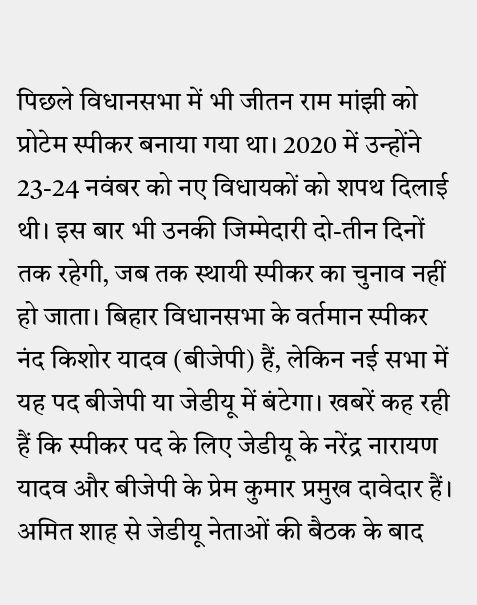पिछले विधानसभा में भी जीतन राम मांझी को प्रोटेम स्पीकर बनाया गया था। 2020 में उन्होंने 23-24 नवंबर को नए विधायकों को शपथ दिलाई थी। इस बार भी उनकी जिम्मेदारी दो-तीन दिनों तक रहेगी, जब तक स्थायी स्पीकर का चुनाव नहीं हो जाता। बिहार विधानसभा के वर्तमान स्पीकर नंद किशोर यादव (बीजेपी) हैं, लेकिन नई सभा में यह पद बीजेपी या जेडीयू में बंटेगा। खबरें कह रही हैं कि स्पीकर पद के लिए जेडीयू के नरेंद्र नारायण यादव और बीजेपी के प्रेम कुमार प्रमुख दावेदार हैं। अमित शाह से जेडीयू नेताओं की बैठक के बाद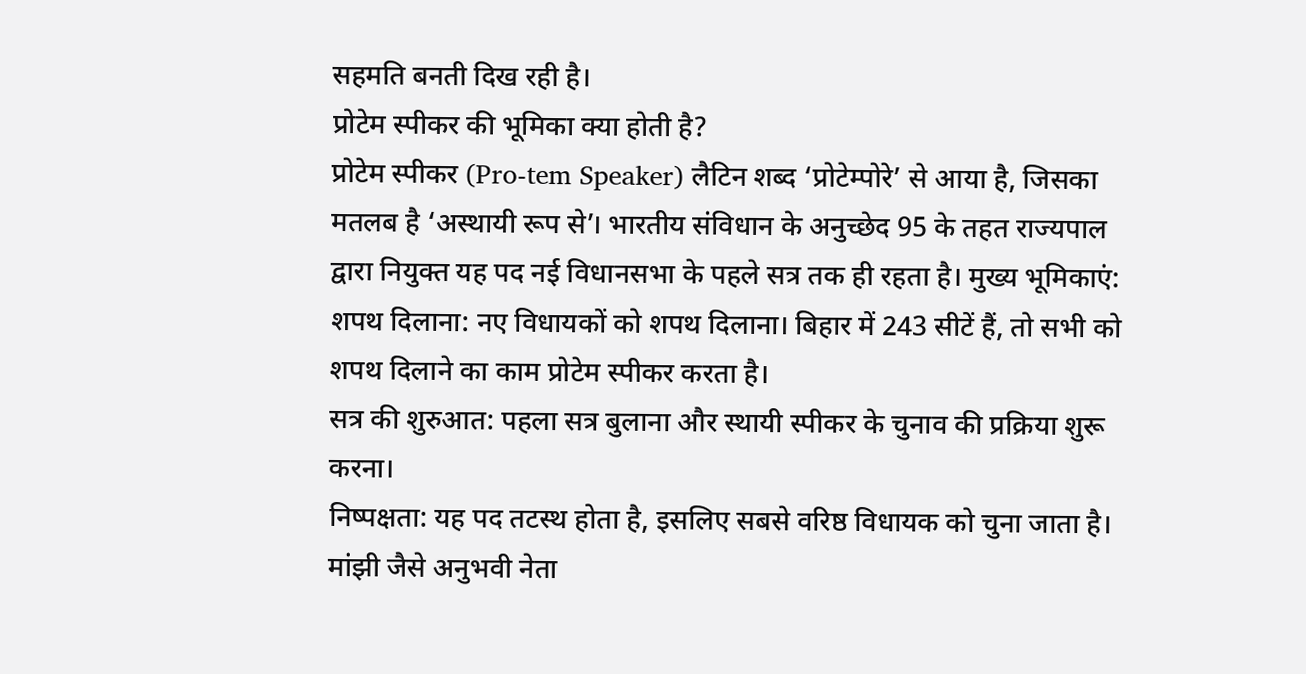सहमति बनती दिख रही है।
प्रोटेम स्पीकर की भूमिका क्या होती है?
प्रोटेम स्पीकर (Pro-tem Speaker) लैटिन शब्द ‘प्रोटेम्पोरे’ से आया है, जिसका मतलब है ‘अस्थायी रूप से’। भारतीय संविधान के अनुच्छेद 95 के तहत राज्यपाल द्वारा नियुक्त यह पद नई विधानसभा के पहले सत्र तक ही रहता है। मुख्य भूमिकाएं:
शपथ दिलाना: नए विधायकों को शपथ दिलाना। बिहार में 243 सीटें हैं, तो सभी को शपथ दिलाने का काम प्रोटेम स्पीकर करता है।
सत्र की शुरुआत: पहला सत्र बुलाना और स्थायी स्पीकर के चुनाव की प्रक्रिया शुरू करना।
निष्पक्षता: यह पद तटस्थ होता है, इसलिए सबसे वरिष्ठ विधायक को चुना जाता है। मांझी जैसे अनुभवी नेता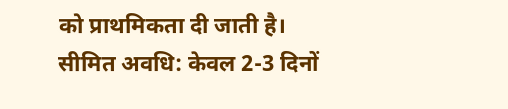को प्राथमिकता दी जाती है।
सीमित अवधि: केवल 2-3 दिनों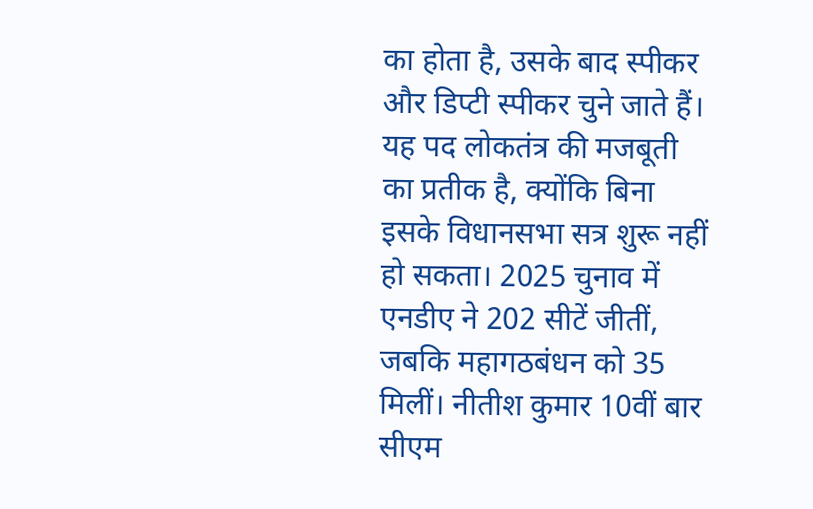का होता है, उसके बाद स्पीकर और डिप्टी स्पीकर चुने जाते हैं।
यह पद लोकतंत्र की मजबूती का प्रतीक है, क्योंकि बिना इसके विधानसभा सत्र शुरू नहीं हो सकता। 2025 चुनाव में एनडीए ने 202 सीटें जीतीं, जबकि महागठबंधन को 35 मिलीं। नीतीश कुमार 10वीं बार सीएम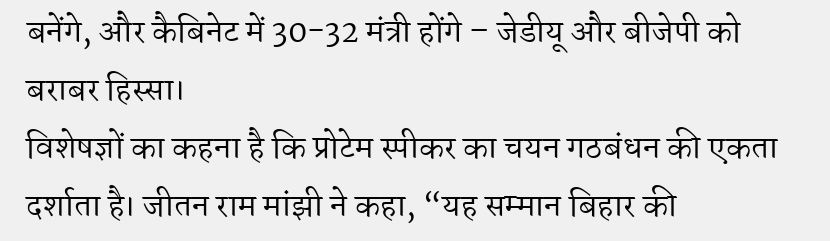बनेंगे, और कैबिनेट में 30-32 मंत्री होंगे – जेडीयू और बीजेपी को बराबर हिस्सा।
विशेषज्ञों का कहना है कि प्रोटेम स्पीकर का चयन गठबंधन की एकता दर्शाता है। जीतन राम मांझी ने कहा, “यह सम्मान बिहार की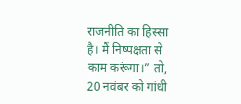राजनीति का हिस्सा है। मैं निष्पक्षता से काम करूंगा।” तो, 20 नवंबर को गांधी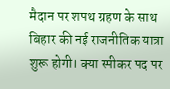मैदान पर शपथ ग्रहण के साथ बिहार की नई राजनीतिक यात्रा शुरू होगी। क्या स्पीकर पद पर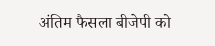अंतिम फैसला बीजेपी को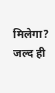मिलेगा? जल्द ही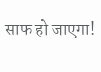साफ हो जाएगा!